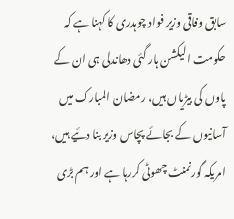سابق وفاقی وزیر فواد چوہدری کا کہنا ہے کہ حکومت الیکشن ہار گئی دھاندلی ہی ان کے پاوں کی بیڑیاں ہیں، رمضان المبارک میں آسانیوں کے بجائے پچاس وزیر بنا دئیے ہیں، امریکہ گورنمنٹ چھوٹی کررہا ہے اور ہم بڑی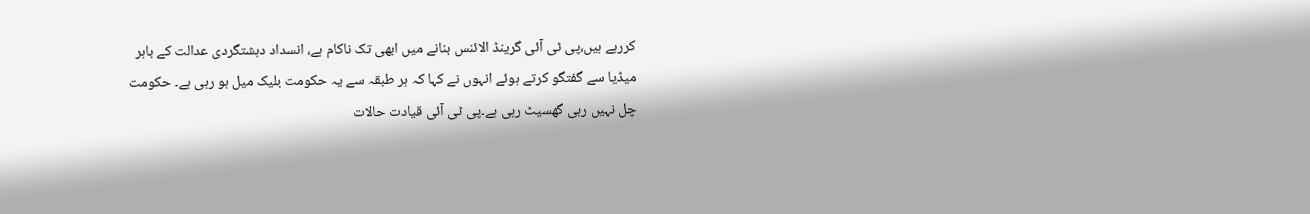کررہے ہیں،پی ٹی آئی گرینڈ الائنس بنانے میں ابھی تک ناکام ہے، انسداد دہشتگردی عدالت کے باہر میڈیا سے گفتگو کرتے ہوئے انہوں نے کہا کہ ہر طبقہ سے یہ حکومت بلیک میل ہو رہی ہے۔ حکومت چل نہیں رہی گھسیٹ رہی ہے۔پی ٹی آئی قیادت حالات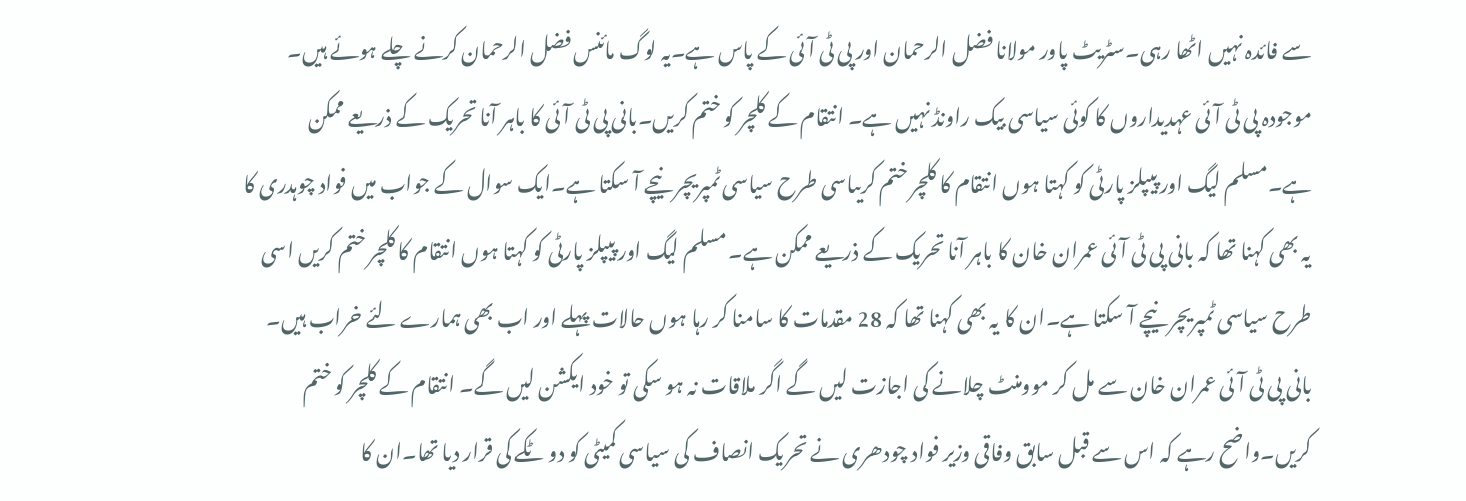سے فائدہ نہیں اٹھا رہی۔سٹریٹ پاور مولانا فضل الرحمان اور پی ٹی آئی کے پاس ہے۔یہ لوگ مائنس فضل الرحمان کرنے چلے ہوئے ہیں۔ موجودہ پی ٹی آئی عہدیداروں کا کوئی سیاسی بیک راونڈ نہیں ہے۔ انتقام کے کلچر کو ختم کریں۔بانی پی ٹی آئی کا باہر آنا تحریک کے ذریعے ممکن ہے۔مسلم لیگ اور پیپلز پارٹی کو کہتا ہوں انتقام کا کلچر ختم کریںاسی طرح سیاسی ٹمپریچر نیچے آ سکتا ہے۔ایک سوال کے جواب میں فواد چوہدری کا یہ بھی کہنا تھا کہ بانی پی ٹی آئی عمران خان کا باہر آنا تحریک کے ذریعے ممکن ہے۔ مسلم لیگ اور پیپلز پارٹی کو کہتا ہوں انتقام کا کلچر ختم کریں اسی طرح سیاسی ٹمپریچر نیچے آ سکتا ہے۔ان کا یہ بھی کہنا تھا کہ 28 مقدمات کا سامنا کر رہا ہوں حالات پہلے اور اب بھی ہمارے لئے خراب ہیں۔ بانی پی ٹی آئی عمران خان سے مل کر موومنٹ چلانے کی اجازت لیں گے اگر ملاقات نہ ہو سکی تو خود ایکشن لیں گے۔ انتقام کے کلچر کو ختم کریں۔واضح رہے کہ اس سے قبل سابق وفاقی وزیر فواد چودھری نے تحریک انصاف کی سیاسی کمیٹی کو دو ٹکے کی قرار دیا تھا۔ان کا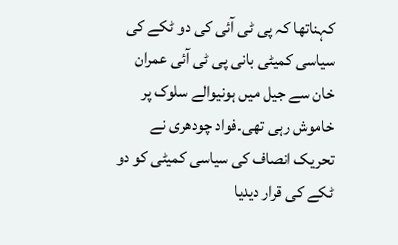کہناتھا کہ پی ٹی آئی کی دو ٹکے کی سیاسی کمیٹی بانی پی ٹی آئی عمران خان سے جیل میں ہونیوالے سلوک پر خاموش رہی تھی۔فواد چودھری نے تحریک انصاف کی سیاسی کمیٹی کو دو ٹکے کی قرار دیدیا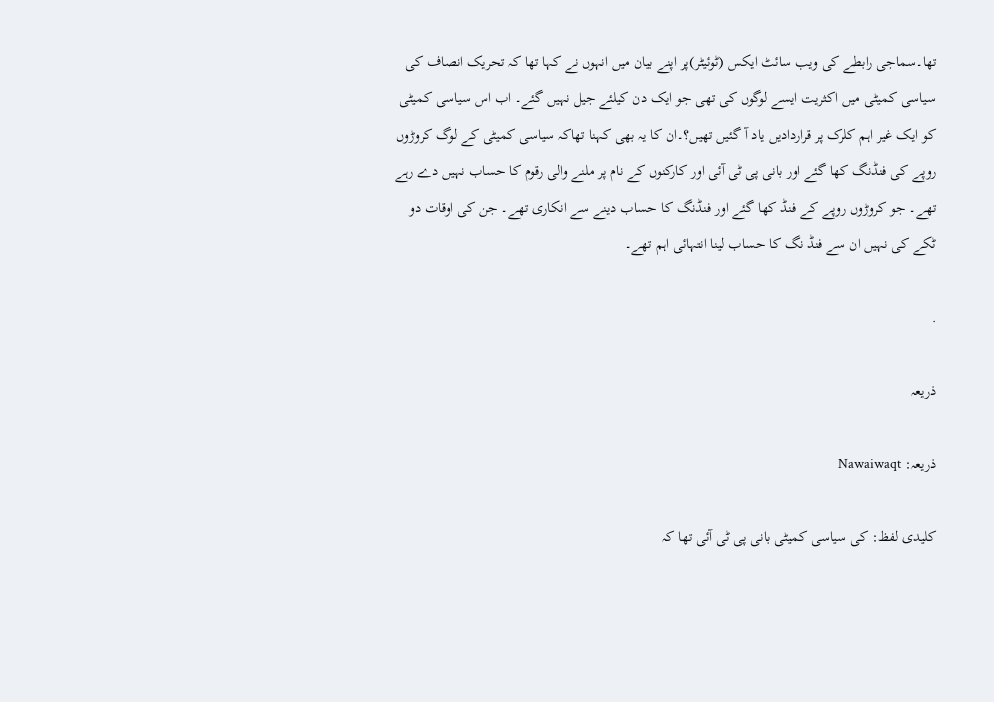تھا۔سماجی رابطے کی ویب سائٹ ایکس (ٹوئیٹر)پر اپنے بیان میں انہوں نے کہا تھا کہ تحریک انصاف کی سیاسی کمیٹی میں اکثریت ایسے لوگوں کی تھی جو ایک دن کیلئے جیل نہیں گئے۔ اب اس سیاسی کمیٹی کو ایک غیر اہم کلرک پر قراردادیں یاد آ گئیں تھیں؟۔ان کا یہ بھی کہنا تھاکہ سیاسی کمیٹی کے لوگ کروڑوں روپے کی فنڈنگ کھا گئے اور بانی پی ٹی آئی اور کارکنوں کے نام پر ملنے والی رقوم کا حساب نہیں دے رہے تھے۔ جو کروڑوں روپے کے فنڈ کھا گئے اور فنڈنگ کا حساب دینے سے انکاری تھے۔ جن کی اوقات دو ٹکے کی نہیں ان سے فنڈ نگ کا حساب لینا انتہائی اہم تھے۔

.

ذریعہ

ذریعہ: Nawaiwaqt

کلیدی لفظ: کی سیاسی کمیٹی بانی پی ٹی آئی تھا کہ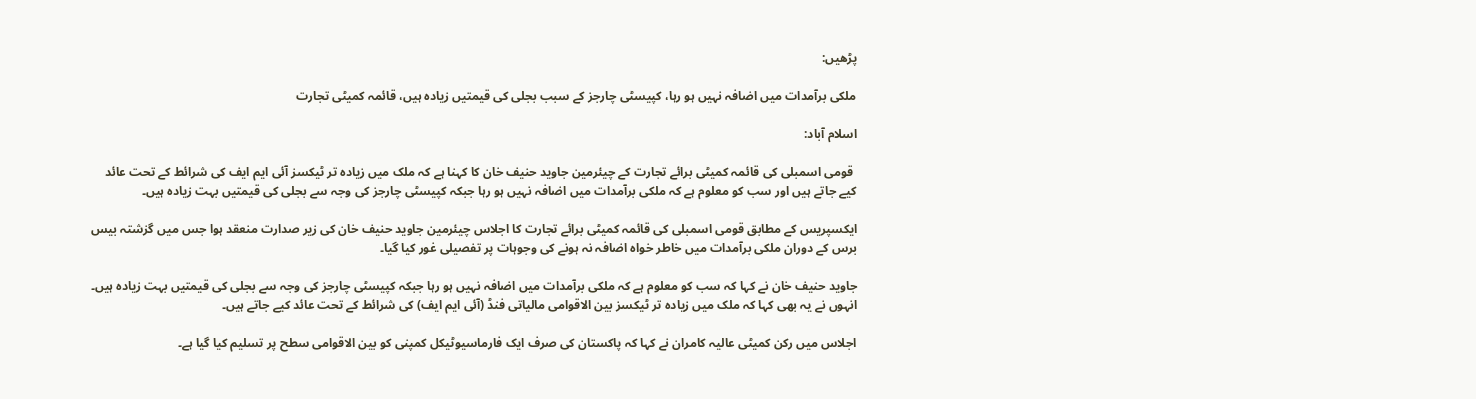پڑھیں:

ملکی برآمدات میں اضافہ نہیں ہو رہا، کپیسٹی چارجز کے سبب بجلی کی قیمتیں زیادہ ہیں، قائمہ کمیٹی تجارت

اسلام آباد:

 قومی اسمبلی کی قائمہ کمیٹی برائے تجارت کے چیئرمین جاوید حنیف خان کا کہنا ہے کہ ملک میں زیادہ تر ٹیکسز آئی ایم ایف کی شرائط کے تحت عائد کیے جاتے ہیں اور سب کو معلوم ہے کہ ملکی برآمدات میں اضافہ نہیں ہو رہا جبکہ کپیسٹی چارجز کی وجہ سے بجلی کی قیمتیں بہت زیادہ ہیں۔

ایکسپریس کے مطابق قومی اسمبلی کی قائمہ کمیٹی برائے تجارت کا اجلاس چیئرمین جاوید حنیف خان کی زیر صدارت منعقد ہوا جس میں گزشتہ بیس برس کے دوران ملکی برآمدات میں خاطر خواہ اضافہ نہ ہونے کی وجوہات پر تفصیلی غور کیا گیا۔

جاوید حنیف خان نے کہا کہ سب کو معلوم ہے کہ ملکی برآمدات میں اضافہ نہیں ہو رہا جبکہ کپیسٹی چارجز کی وجہ سے بجلی کی قیمتیں بہت زیادہ ہیں۔ انہوں نے یہ بھی کہا کہ ملک میں زیادہ تر ٹیکسز بین الاقوامی مالیاتی فنڈ (آئی ایم ایف) کی شرائط کے تحت عائد کیے جاتے ہیں۔

اجلاس میں رکن کمیٹی عالیہ کامران نے کہا کہ پاکستان کی صرف ایک فارماسیوٹیکل کمپنی کو بین الاقوامی سطح پر تسلیم کیا گیا ہے۔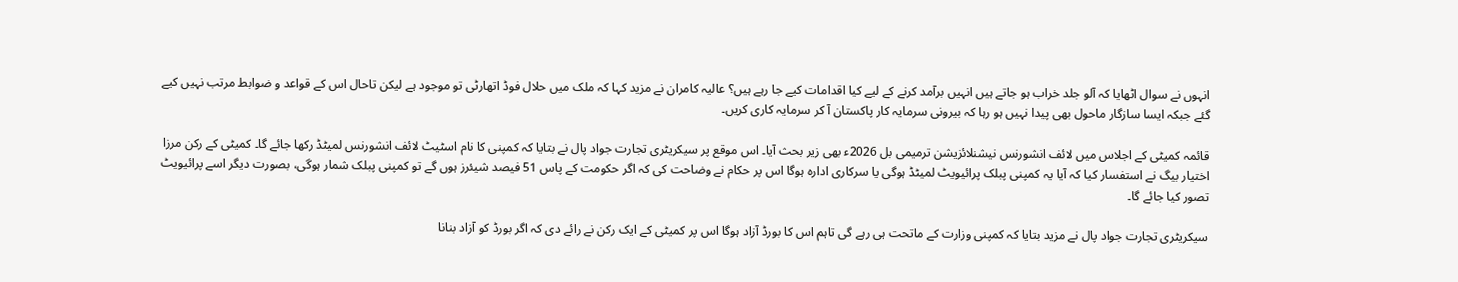انہوں نے سوال اٹھایا کہ آلو جلد خراب ہو جاتے ہیں انہیں برآمد کرنے کے لیے کیا اقدامات کیے جا رہے ہیں؟ عالیہ کامران نے مزید کہا کہ ملک میں حلال فوڈ اتھارٹی تو موجود ہے لیکن تاحال اس کے قواعد و ضوابط مرتب نہیں کیے گئے جبکہ ایسا سازگار ماحول بھی پیدا نہیں ہو رہا کہ بیرونی سرمایہ کار پاکستان آ کر سرمایہ کاری کریں۔

قائمہ کمیٹی کے اجلاس میں لائف انشورنس نیشنلائزیشن ترمیمی بل 2026ء بھی زیر بحث آیا۔ اس موقع پر سیکریٹری تجارت جواد پال نے بتایا کہ کمپنی کا نام اسٹیٹ لائف انشورنس لمیٹڈ رکھا جائے گا۔ کمیٹی کے رکن مرزا اختیار بیگ نے استفسار کیا کہ آیا یہ کمپنی پبلک پرائیویٹ لمیٹڈ ہوگی یا سرکاری ادارہ ہوگا اس پر حکام نے وضاحت کی کہ اگر حکومت کے پاس 51 فیصد شیئرز ہوں گے تو کمپنی پبلک شمار ہوگی، بصورت دیگر اسے پرائیویٹ تصور کیا جائے گا۔

سیکریٹری تجارت جواد پال نے مزید بتایا کہ کمپنی وزارت کے ماتحت ہی رہے گی تاہم اس کا بورڈ آزاد ہوگا اس پر کمیٹی کے ایک رکن نے رائے دی کہ اگر بورڈ کو آزاد بنانا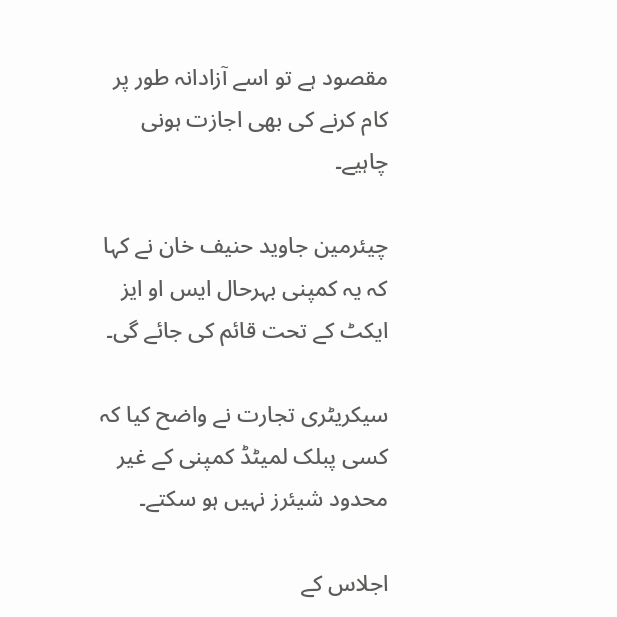مقصود ہے تو اسے آزادانہ طور پر کام کرنے کی بھی اجازت ہونی چاہیے۔

چیئرمین جاوید حنیف خان نے کہا کہ یہ کمپنی بہرحال ایس او ایز ایکٹ کے تحت قائم کی جائے گی۔

سیکریٹری تجارت نے واضح کیا کہ کسی پبلک لمیٹڈ کمپنی کے غیر محدود شیئرز نہیں ہو سکتے۔

اجلاس کے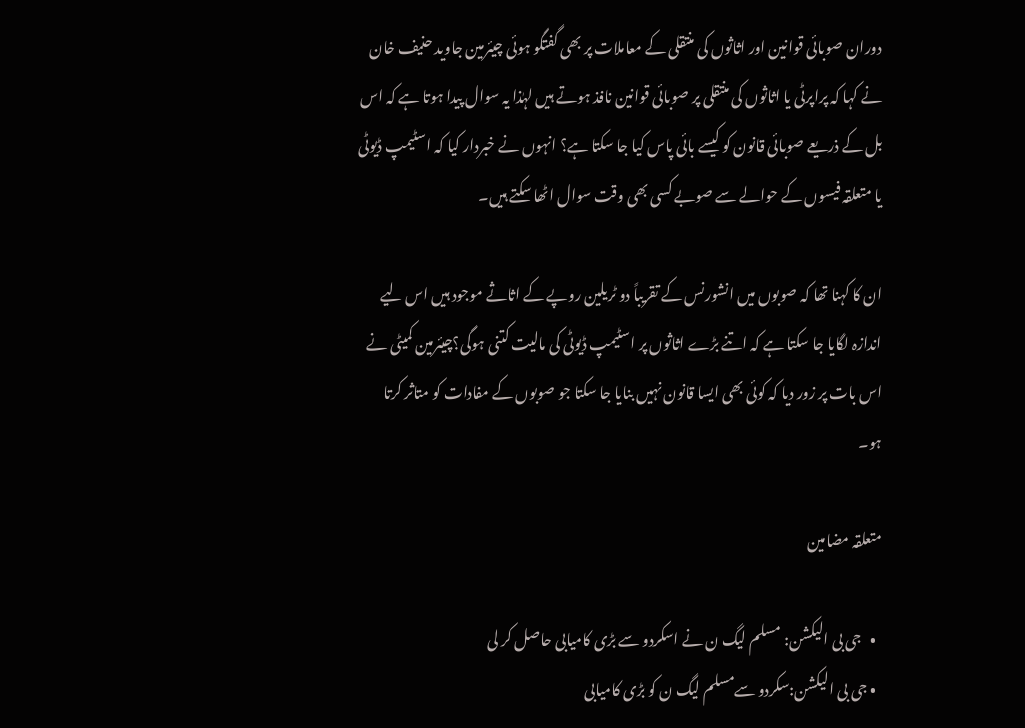دوران صوبائی قوانین اور اثاثوں کی منتقلی کے معاملات پر بھی گفتگو ہوئی چیئرمین جاوید حنیف خان نے کہا کہ پراپرٹی یا اثاثوں کی منتقلی پر صوبائی قوانین نافذ ہوتے ہیں لہٰذا یہ سوال پیدا ہوتا ہے کہ اس بل کے ذریعے صوبائی قانون کو کیسے بائی پاس کیا جا سکتا ہے؟ انہوں نے خبردار کیا کہ اسٹیمپ ڈیوٹی یا متعلقہ فیسوں کے حوالے سے صوبے کسی بھی وقت سوال اٹھا سکتے ہیں۔

ان کا کہنا تھا کہ صوبوں میں انشورنس کے تقریباً دو ٹریلین روپے کے اثاثے موجود ہیں اس لیے اندازہ لگایا جا سکتا ہے کہ اتنے بڑے اثاثوں پر اسٹیمپ ڈیوٹی کی مالیت کتنی ہوگی؟چیئرمین کمیٹی نے اس بات پر زور دیا کہ کوئی بھی ایسا قانون نہیں بنایا جا سکتا جو صوبوں کے مفادات کو متاثر کرتا ہو۔

متعلقہ مضامین

  •   جی بی الیکشن: مسلم لیگ ن نے اسکردو سے بڑی کامیابی حاصل کر لی
  • جی بی الیکشن:سکردو سےمسلم لیگ ن کو بڑی کامیابی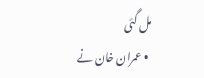مل گئی
  • عمران خان نے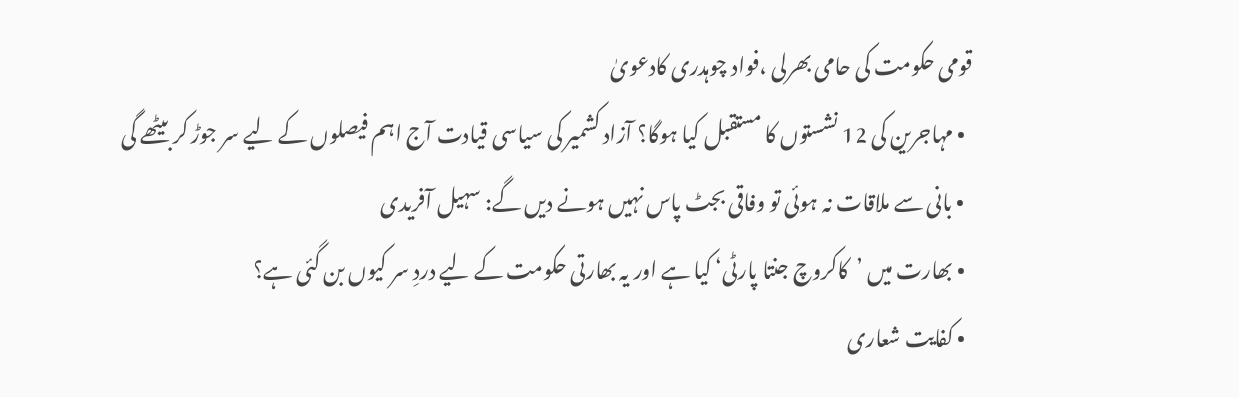قومی حکومت کی حامی بھرلی ،فواد چوہدری کادعویٰ
  • مہاجرین کی 12 نشستوں کا مستقبل کیا ہوگا؟ آزاد کشمیر کی سیاسی قیادت آج اہم فیصلوں کے لیے سر جوڑ کر بیٹھے گی
  • بانی سے ملاقات نہ ہوئی تو وفاقی بجٹ پاس نہیں ہونے دیں گے: سہیل آفریدی
  • بھارت میں ’کاکروچ جنتا پارٹی‘ کیا ہے اور یہ بھارتی حکومت کے لیے دردِ سر کیوں بن گئی ہے؟
  • کفایت شعاری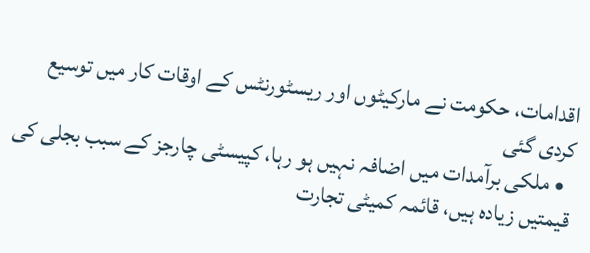اقدامات، حکومت نے مارکیٹوں اور ریسٹورنٹس کے اوقات کار میں توسیع کردی گئی
  • ملکی برآمدات میں اضافہ نہیں ہو رہا، کپیسٹی چارجز کے سبب بجلی کی قیمتیں زیادہ ہیں، قائمہ کمیٹی تجارت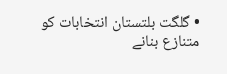• گلگت بلتستان انتخابات کو متنازع بنانے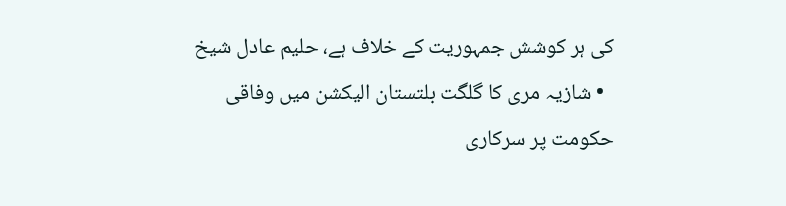کی ہر کوشش جمہوریت کے خلاف ہے، حلیم عادل شیخ
  • شازیہ مری کا گلگت بلتستان الیکشن میں وفاقی حکومت پر سرکاری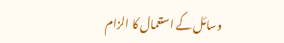وسائل کے استعمال کا الزام